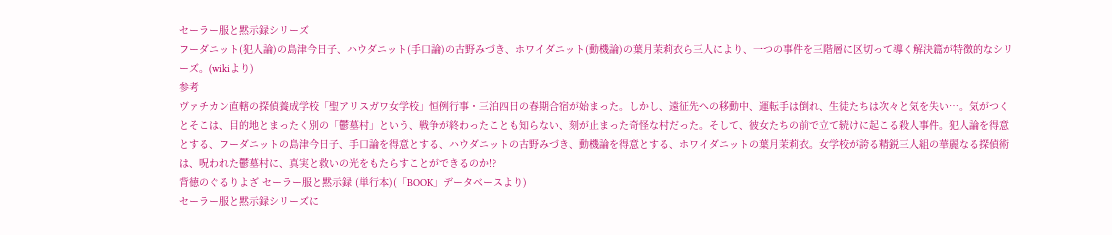セーラー服と黙示録シリーズ
フーダニット(犯人論)の島津今日子、ハウダニット(手口論)の古野みづき、ホワイダニット(動機論)の葉月茉莉衣ら三人により、一つの事件を三階層に区切って導く解決篇が特徴的なシリーズ。(wikiより)
参考
ヴァチカン直轄の探偵養成学校「聖アリスガワ女学校」恒例行事・三泊四日の春期合宿が始まった。しかし、遠征先への移動中、運転手は倒れ、生徒たちは次々と気を失い…。気がつくとそこは、目的地とまったく別の「鬱墓村」という、戦争が終わったことも知らない、刻が止まった奇怪な村だった。そして、彼女たちの前で立て続けに起こる殺人事件。犯人論を得意とする、フーダニットの島津今日子、手口論を得意とする、ハウダニットの古野みづき、動機論を得意とする、ホワイダニットの葉月茉莉衣。女学校が誇る精鋭三人組の華麗なる探偵術は、呪われた鬱墓村に、真実と救いの光をもたらすことができるのか!?
背徳のぐるりよざ セーラー服と黙示録 (単行本)(「BOOK」データベースより)
セーラー服と黙示録シリーズに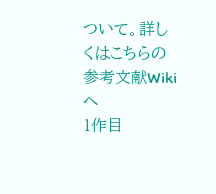ついて。詳しくはこちらの参考文献Wikiへ
1作目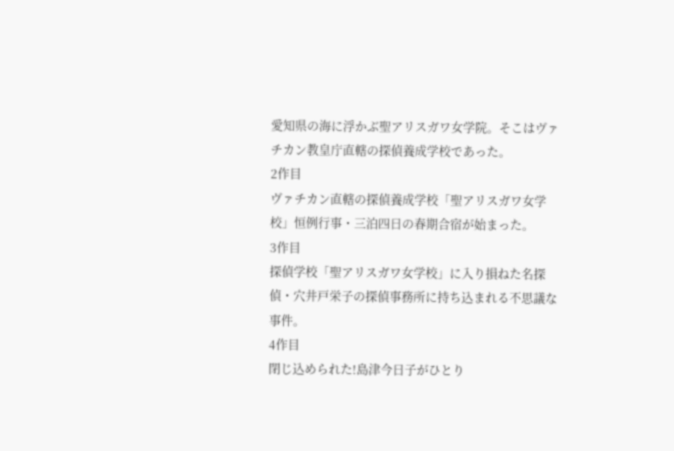愛知県の海に浮かぶ聖アリスガワ女学院。そこはヴァチカン教皇庁直轄の探偵養成学校であった。
2作目
ヴァチカン直轄の探偵養成学校「聖アリスガワ女学校」恒例行事・三泊四日の春期合宿が始まった。
3作目
探偵学校「聖アリスガワ女学校」に入り損ねた名探偵・穴井戸栄子の探偵事務所に持ち込まれる不思議な事件。
4作目
閉じ込められた!島津今日子がひとり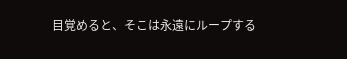目覚めると、そこは永遠にループする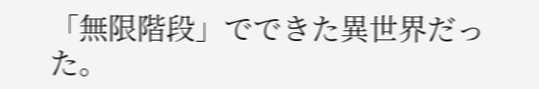「無限階段」でできた異世界だった。